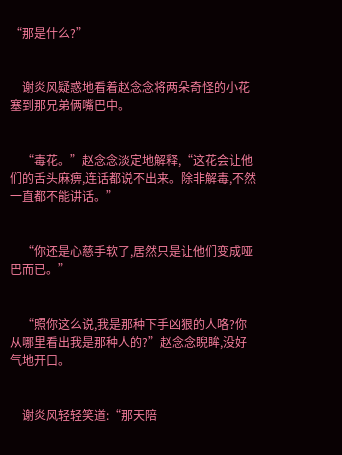“那是什么?”


    谢炎风疑惑地看着赵念念将两朵奇怪的小花塞到那兄弟俩嘴巴中。


    “毒花。”赵念念淡定地解释,“这花会让他们的舌头麻痹,连话都说不出来。除非解毒,不然一直都不能讲话。”


    “你还是心慈手软了,居然只是让他们变成哑巴而已。”


    “照你这么说,我是那种下手凶狠的人咯?你从哪里看出我是那种人的?”赵念念睨眸,没好气地开口。


    谢炎风轻轻笑道:“那天陪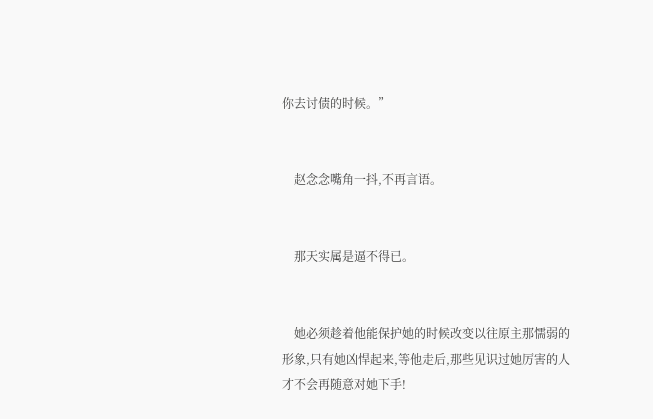你去讨债的时候。”


    赵念念嘴角一抖,不再言语。


    那天实属是逼不得已。


    她必须趁着他能保护她的时候改变以往原主那懦弱的形象,只有她凶悍起来,等他走后,那些见识过她厉害的人才不会再随意对她下手!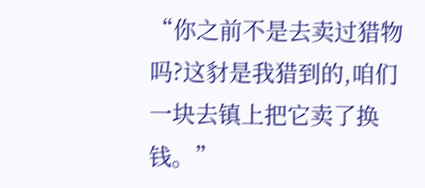“你之前不是去卖过猎物吗?这豺是我猎到的,咱们一块去镇上把它卖了换钱。”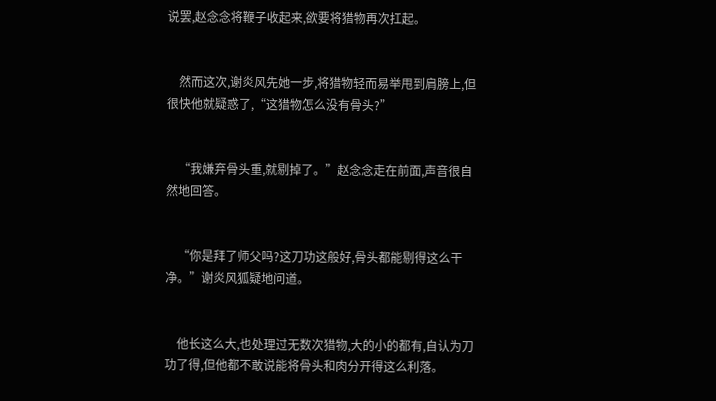说罢,赵念念将鞭子收起来,欲要将猎物再次扛起。


    然而这次,谢炎风先她一步,将猎物轻而易举甩到肩膀上,但很快他就疑惑了,“这猎物怎么没有骨头?”


    “我嫌弃骨头重,就剔掉了。”赵念念走在前面,声音很自然地回答。


    “你是拜了师父吗?这刀功这般好,骨头都能剔得这么干净。”谢炎风狐疑地问道。


    他长这么大,也处理过无数次猎物,大的小的都有,自认为刀功了得,但他都不敢说能将骨头和肉分开得这么利落。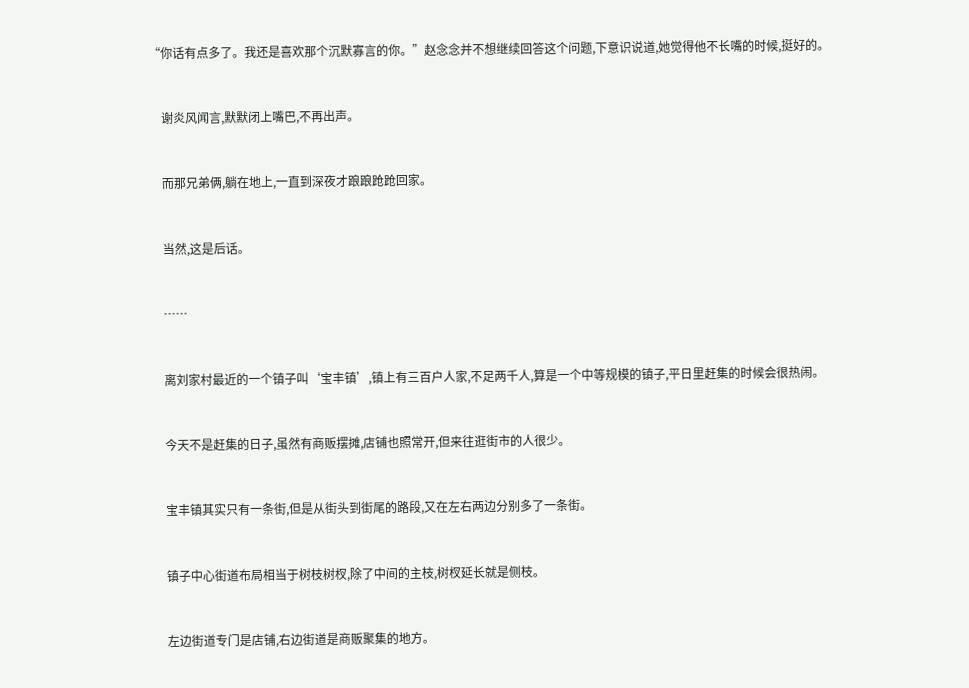“你话有点多了。我还是喜欢那个沉默寡言的你。”赵念念并不想继续回答这个问题,下意识说道,她觉得他不长嘴的时候,挺好的。


    谢炎风闻言,默默闭上嘴巴,不再出声。


    而那兄弟俩,躺在地上,一直到深夜才踉踉跄跄回家。


    当然,这是后话。


    ……


    离刘家村最近的一个镇子叫‘宝丰镇’,镇上有三百户人家,不足两千人,算是一个中等规模的镇子,平日里赶集的时候会很热闹。


    今天不是赶集的日子,虽然有商贩摆摊,店铺也照常开,但来往逛街市的人很少。


    宝丰镇其实只有一条街,但是从街头到街尾的路段,又在左右两边分别多了一条街。


    镇子中心街道布局相当于树枝树杈,除了中间的主枝,树杈延长就是侧枝。


    左边街道专门是店铺,右边街道是商贩聚集的地方。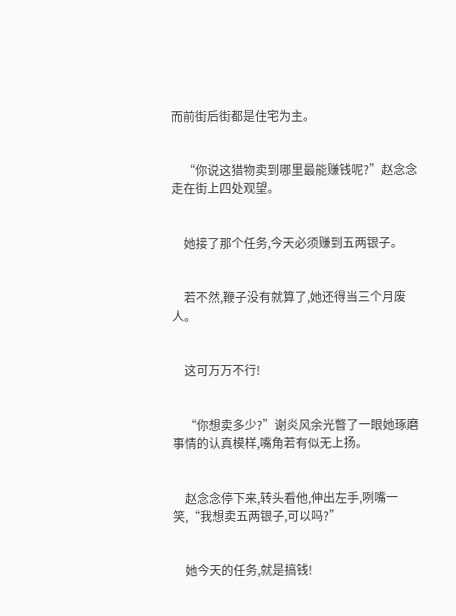而前街后街都是住宅为主。


    “你说这猎物卖到哪里最能赚钱呢?”赵念念走在街上四处观望。


    她接了那个任务,今天必须赚到五两银子。


    若不然,鞭子没有就算了,她还得当三个月废人。


    这可万万不行!


    “你想卖多少?”谢炎风余光瞥了一眼她琢磨事情的认真模样,嘴角若有似无上扬。


    赵念念停下来,转头看他,伸出左手,咧嘴一笑,“我想卖五两银子,可以吗?”


    她今天的任务,就是搞钱!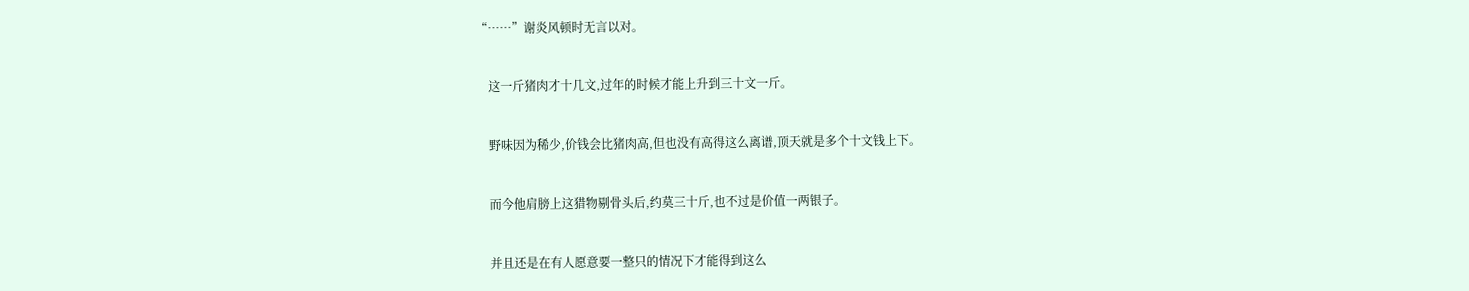“……”谢炎风顿时无言以对。


    这一斤猪肉才十几文,过年的时候才能上升到三十文一斤。


    野味因为稀少,价钱会比猪肉高,但也没有高得这么离谱,顶天就是多个十文钱上下。


    而今他肩膀上这猎物剔骨头后,约莫三十斤,也不过是价值一两银子。


    并且还是在有人愿意要一整只的情况下才能得到这么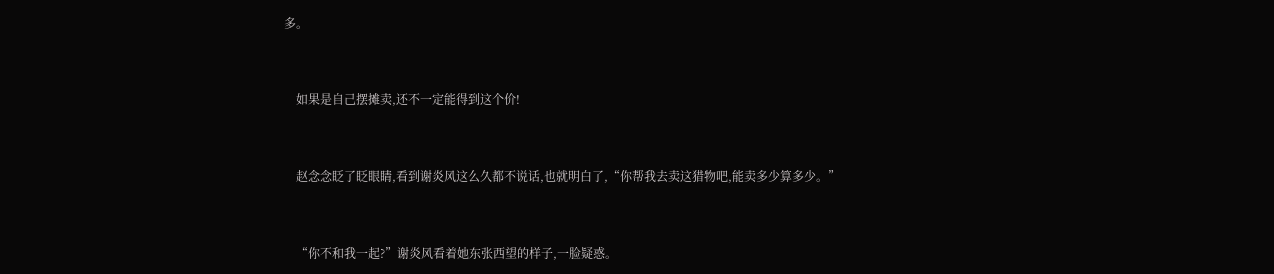多。


    如果是自己摆摊卖,还不一定能得到这个价!


    赵念念眨了眨眼睛,看到谢炎风这么久都不说话,也就明白了,“你帮我去卖这猎物吧,能卖多少算多少。”


    “你不和我一起?”谢炎风看着她东张西望的样子,一脸疑惑。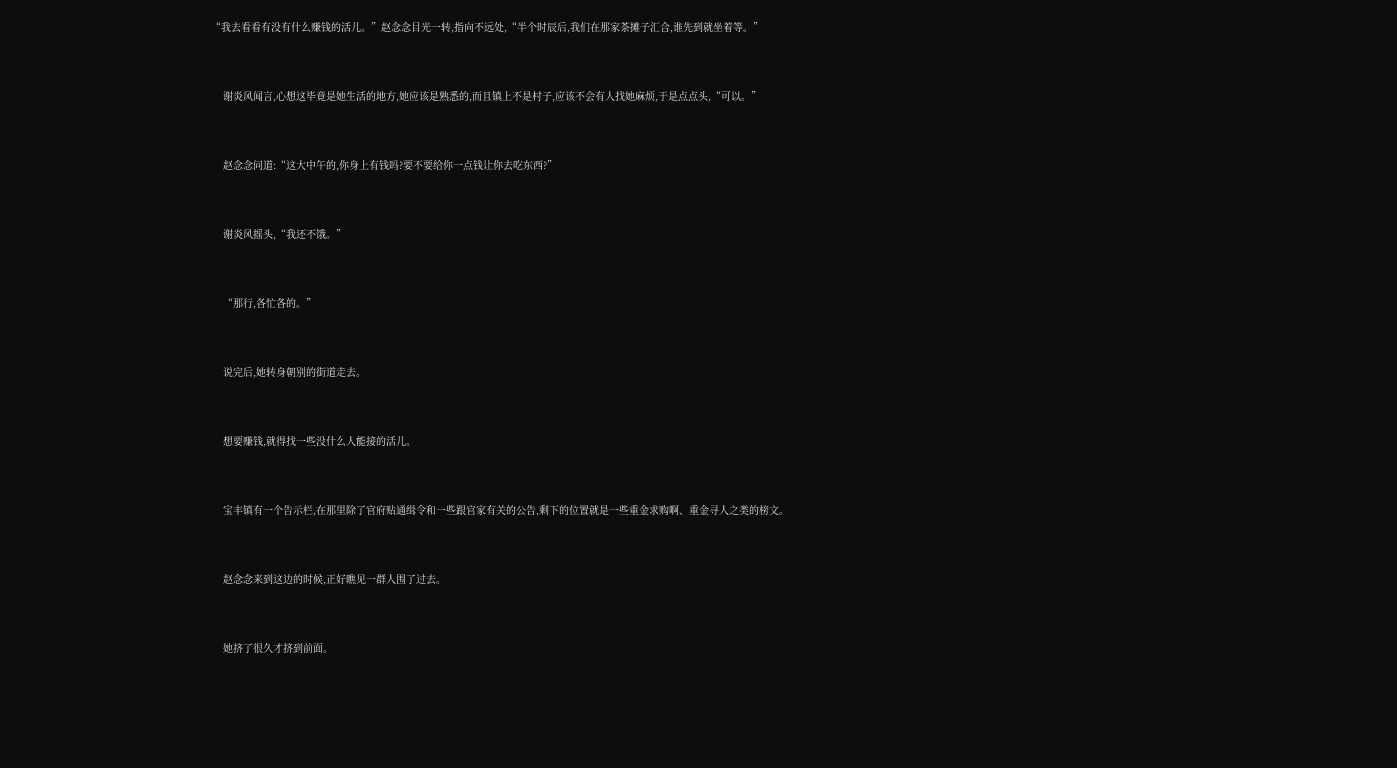“我去看看有没有什么赚钱的活儿。”赵念念目光一转,指向不远处,“半个时辰后,我们在那家茶摊子汇合,谁先到就坐着等。”


    谢炎风闻言,心想这毕竟是她生活的地方,她应该是熟悉的,而且镇上不是村子,应该不会有人找她麻烦,于是点点头,“可以。”


    赵念念问道:“这大中午的,你身上有钱吗?要不要给你一点钱让你去吃东西?”


    谢炎风摇头,“我还不饿。”


    “那行,各忙各的。”


    说完后,她转身朝别的街道走去。


    想要赚钱,就得找一些没什么人能接的活儿。


    宝丰镇有一个告示栏,在那里除了官府贴通缉令和一些跟官家有关的公告,剩下的位置就是一些重金求购啊、重金寻人之类的榜文。


    赵念念来到这边的时候,正好瞧见一群人围了过去。


    她挤了很久才挤到前面。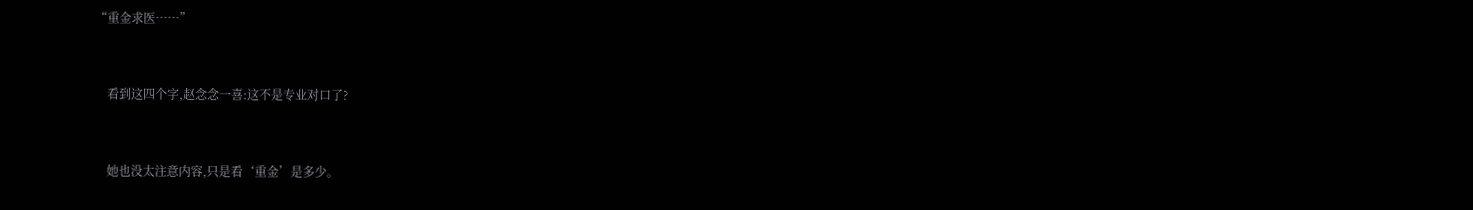“重金求医……”


    看到这四个字,赵念念一喜:这不是专业对口了?


    她也没太注意内容,只是看‘重金’是多少。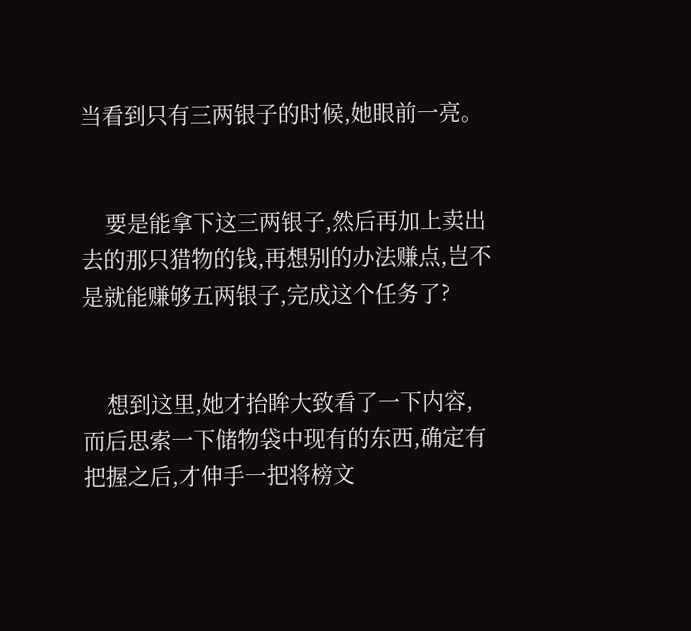当看到只有三两银子的时候,她眼前一亮。


    要是能拿下这三两银子,然后再加上卖出去的那只猎物的钱,再想别的办法赚点,岂不是就能赚够五两银子,完成这个任务了?


    想到这里,她才抬眸大致看了一下内容,而后思索一下储物袋中现有的东西,确定有把握之后,才伸手一把将榜文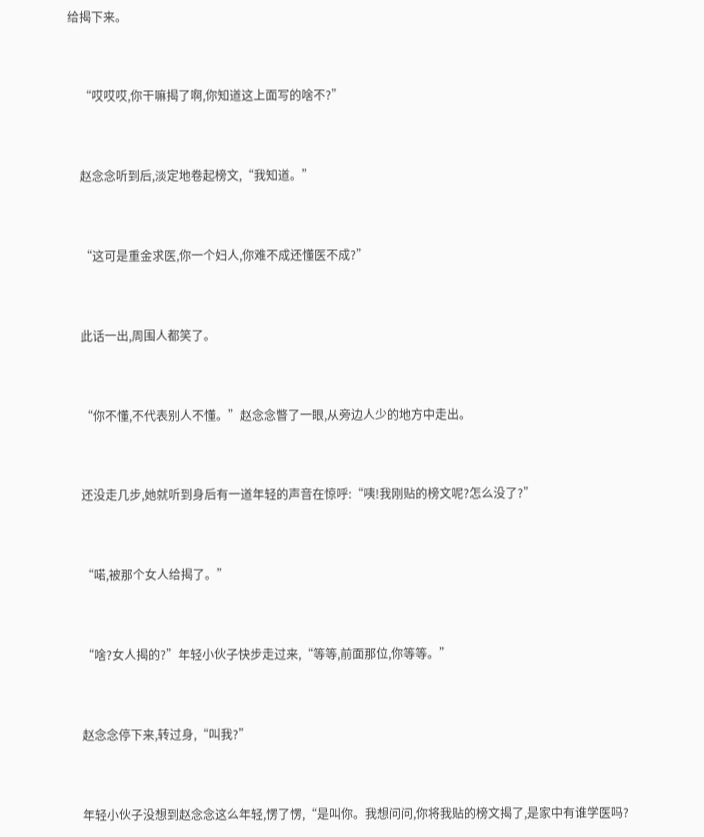给揭下来。


    “哎哎哎,你干嘛揭了啊,你知道这上面写的啥不?”


    赵念念听到后,淡定地卷起榜文,“我知道。”


    “这可是重金求医,你一个妇人,你难不成还懂医不成?”


    此话一出,周围人都笑了。


    “你不懂,不代表别人不懂。”赵念念瞥了一眼,从旁边人少的地方中走出。


    还没走几步,她就听到身后有一道年轻的声音在惊呼:“咦!我刚贴的榜文呢?怎么没了?”


    “喏,被那个女人给揭了。”


    “啥?女人揭的?”年轻小伙子快步走过来,“等等,前面那位,你等等。”


    赵念念停下来,转过身,“叫我?”


    年轻小伙子没想到赵念念这么年轻,愣了愣,“是叫你。我想问问,你将我贴的榜文揭了,是家中有谁学医吗?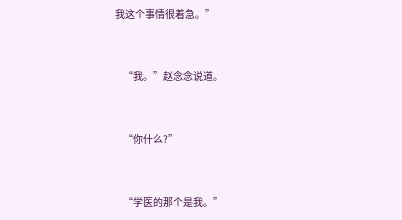我这个事情很着急。”


    “我。”赵念念说道。


    “你什么?”


    “学医的那个是我。”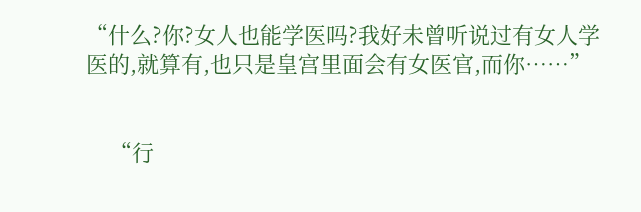“什么?你?女人也能学医吗?我好未曾听说过有女人学医的,就算有,也只是皇宫里面会有女医官,而你……”


    “行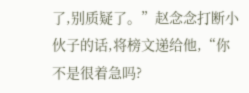了,别质疑了。”赵念念打断小伙子的话,将榜文递给他,“你不是很着急吗?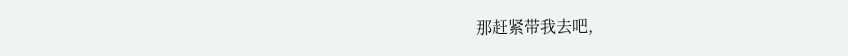那赶紧带我去吧,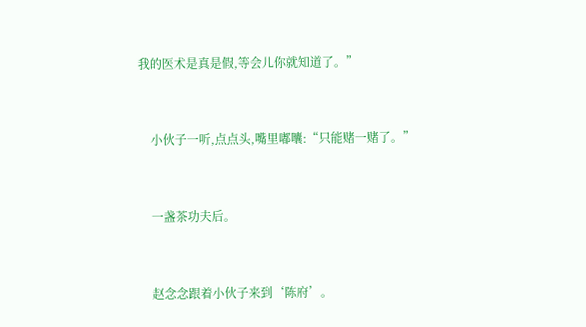我的医术是真是假,等会儿你就知道了。”


    小伙子一听,点点头,嘴里嘟囔:“只能赌一赌了。”


    一盏茶功夫后。


    赵念念跟着小伙子来到‘陈府’。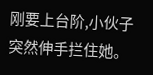刚要上台阶,小伙子突然伸手拦住她。